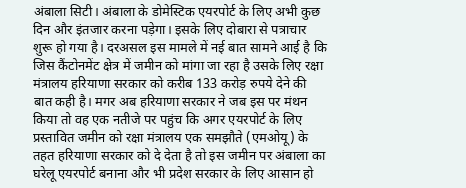अंबाला सिटी। अंबाला के डोमेस्टिक एयरपोर्ट के लिए अभी कुछ दिन और इंतजार करना पड़ेगा। इसके लिए दोबारा से पत्राचार शुरू हो गया है। दरअसल इस मामले में नई बात सामने आई है कि जिस कैंटोनमेंट क्षेत्र में जमीन को मांगा जा रहा है उसके लिए रक्षा मंत्रालय हरियाणा सरकार को करीब 133 करोड़ रुपये देने की बात कही है। मगर अब हरियाणा सरकार ने जब इस पर मंथन किया तो वह एक नतीजे पर पहुंच कि अगर एयरपोर्ट के लिए प्रस्तावित जमीन को रक्षा मंत्रालय एक समझौते (एमओयू) के तहत हरियाणा सरकार को दे देता है तो इस जमीन पर अंबाला का घरेलू एयरपोर्ट बनाना और भी प्रदेश सरकार के लिए आसान हो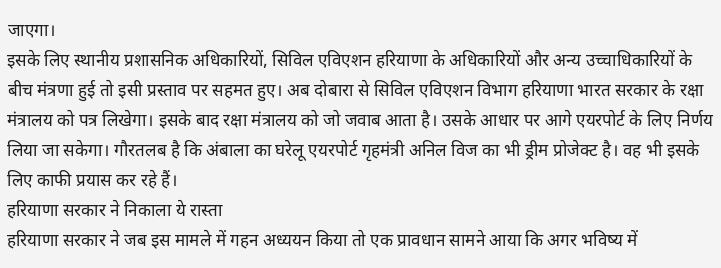जाएगा।
इसके लिए स्थानीय प्रशासनिक अधिकारियों, सिविल एविएशन हरियाणा के अधिकारियों और अन्य उच्चाधिकारियों के बीच मंत्रणा हुई तो इसी प्रस्ताव पर सहमत हुए। अब दोबारा से सिविल एविएशन विभाग हरियाणा भारत सरकार के रक्षा मंत्रालय को पत्र लिखेगा। इसके बाद रक्षा मंत्रालय को जो जवाब आता है। उसके आधार पर आगे एयरपोर्ट के लिए निर्णय लिया जा सकेगा। गौरतलब है कि अंबाला का घरेलू एयरपोर्ट गृहमंत्री अनिल विज का भी ड्रीम प्रोजेक्ट है। वह भी इसके लिए काफी प्रयास कर रहे हैं।
हरियाणा सरकार ने निकाला ये रास्ता
हरियाणा सरकार ने जब इस मामले में गहन अध्ययन किया तो एक प्रावधान सामने आया कि अगर भविष्य में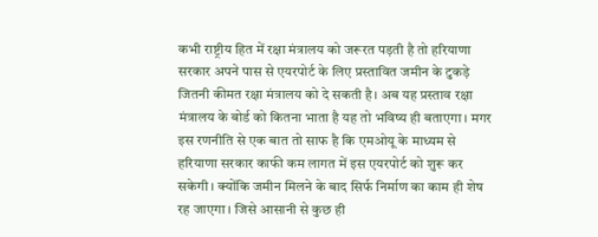कभी राष्ट्रीय हित में रक्षा मंत्रालय को जरूरत पड़ती है तो हरियाणा सरकार अपने पास से एयरपोर्ट के लिए प्रस्तावित जमीन के टुकड़े जितनी कीमत रक्षा मंत्रालय को दे सकती है। अब यह प्रस्ताव रक्षा मंत्रालय के बोर्ड को कितना भाता है यह तो भविष्य ही बताएगा। मगर इस रणनीति से एक बात तो साफ है कि एमओयू के माध्यम से हरियाणा सरकार काफी कम लागत में इस एयरपोर्ट को शुरू कर सकेगी। क्योंकि जमीन मिलने के बाद सिर्फ निर्माण का काम ही शेष रह जाएगा। जिसे आसानी से कुछ ही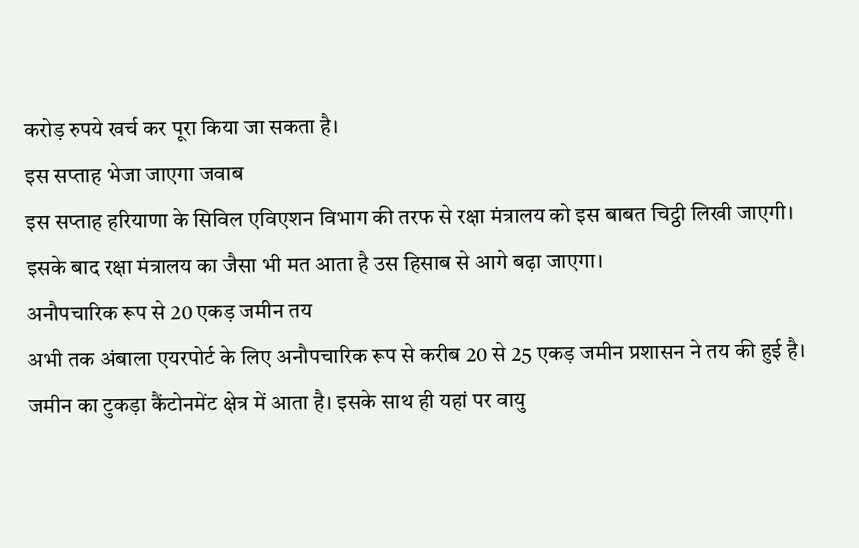करोड़ रुपये खर्च कर पूरा किया जा सकता है।
इस सप्ताह भेजा जाएगा जवाब
इस सप्ताह हरियाणा के सिविल एविएशन विभाग की तरफ से रक्षा मंत्रालय को इस बाबत चिट्ठी लिखी जाएगी। इसके बाद रक्षा मंत्रालय का जैसा भी मत आता है उस हिसाब से आगे बढ़ा जाएगा।
अनौपचारिक रूप से 20 एकड़ जमीन तय
अभी तक अंबाला एयरपोर्ट के लिए अनौपचारिक रूप से करीब 20 से 25 एकड़ जमीन प्रशासन ने तय की हुई है। जमीन का टुकड़ा कैंटोनमेंट क्षेत्र में आता है। इसके साथ ही यहां पर वायु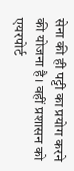सेना की ही पट्टी का प्रयोग करने की योजना है। वहीं प्रशासन को एयरपोर्ट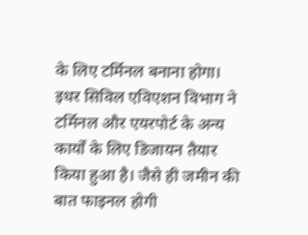के लिए टर्मिनल बनाना होगा। इधर सिविल एविएशन विभाग ने टर्मिनल और एयरपोर्ट के अन्य कार्यों के लिए डिजायन तैयार किया हुआ है। जैसे ही जमीन की बात फाइनल होगी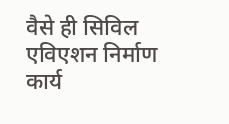वैसे ही सिविल एविएशन निर्माण कार्य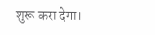शुरू करा देगा।